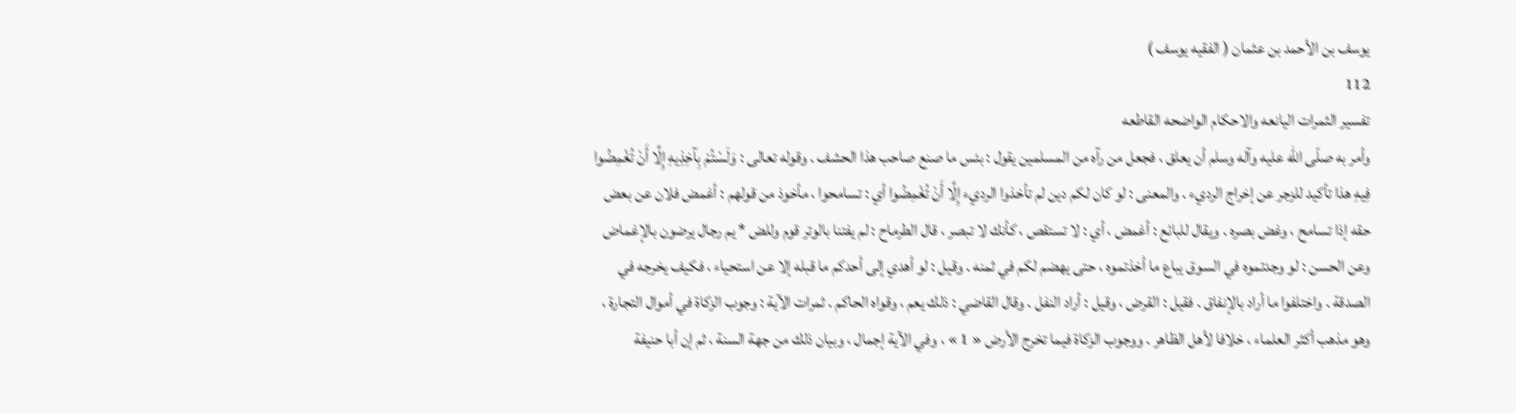يوسف بن الأحمد بن عثمان ( الفقيه يوسف )
112
تفسير الثمرات اليانعه والاحكام الواضحه القاطعه
وأمر به صلّى اللّه عليه وآله وسلم أن يعلق ، فجعل من رآه من المسلمين يقول : بئس ما صنع صاحب هذا الحشف . وقوله تعالى : وَلَسْتُمْ بِآخِذِيهِ إِلَّا أَنْ تُغْمِضُوا فِيهِ هذا تأكيد للزجر عن إخراج الرديء . والمعنى : لو كان لكم دين لم تأخذوا الرديء إِلَّا أَنْ تُغْمِضُوا أي : تسامحوا ، مأخوذ من قولهم : أغمض فلان عن بعض حقه إذا تسامح ، وغض بصره . ويقال للبائع : أغمض ، أي : لا تستقص ، كأنك لا تبصر ، قال الطرماح : لم يفتنا بالوتر قوم وللض * يم رجال يرضون بالإغماض وعن الحسن : لو وجدتموه في السوق يباع ما أخذتموه ، حتى يهضم لكم في ثمنه . وقيل : لو أهدي إلى أحدكم ما قبله إلا عن استحياء ، فكيف يخرجه في الصدقة . واختلفوا ما أراد بالإنفاق . فقيل : القرض ، وقيل : أراد النفل . وقال القاضي : ذلك يعم ، وقواه الحاكم . ثمرات الآية : وجوب الزكاة في أموال التجارة ، وهو مذهب أكثر العلماء ، خلافا لأهل الظاهر . ووجوب الزكاة فيما تخرج الأرض « 1 » ، وفي الآية إجمال ، وبيان ذلك من جهة السنة ، ثم إن أبا حنيفة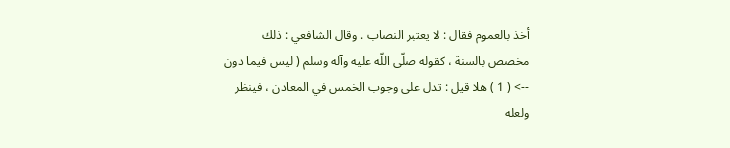أخذ بالعموم فقال : لا يعتبر النصاب . وقال الشافعي : ذلك مخصص بالسنة ، كقوله صلّى اللّه عليه وآله وسلم ( ليس فيما دون
--> ( 1 ) هلا قيل : تدل على وجوب الخمس في المعادن ، فينظر ولعله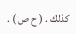كذلك . ( ح ص ) .